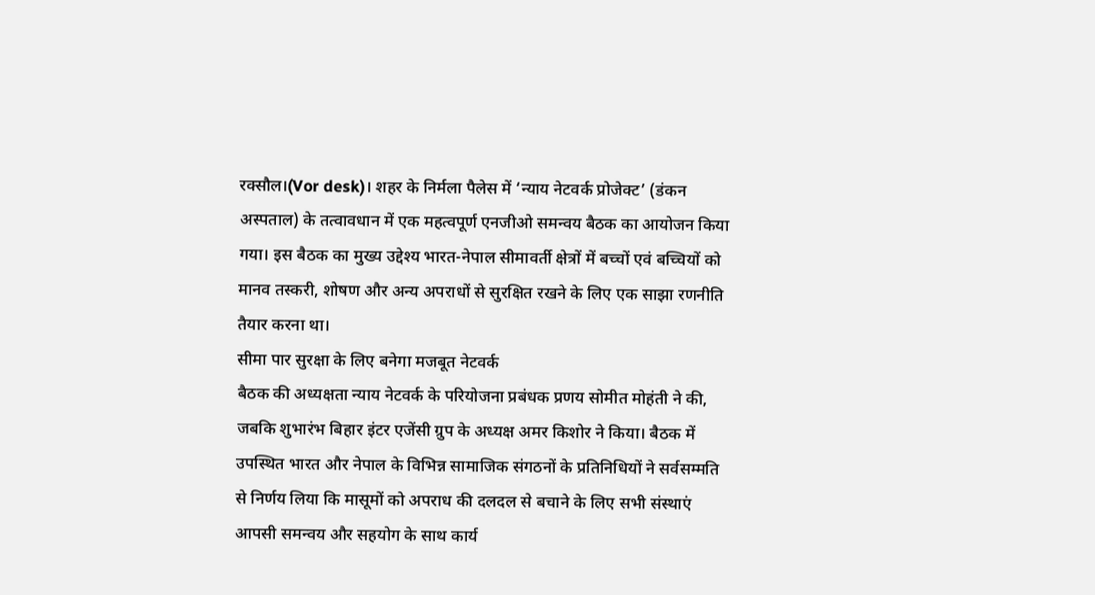रक्सौल।(Vor desk)। शहर के निर्मला पैलेस में ‘न्याय नेटवर्क प्रोजेक्ट’ (डंकन अस्पताल) के तत्वावधान में एक महत्वपूर्ण एनजीओ समन्वय बैठक का आयोजन किया गया। इस बैठक का मुख्य उद्देश्य भारत-नेपाल सीमावर्ती क्षेत्रों में बच्चों एवं बच्चियों को मानव तस्करी, शोषण और अन्य अपराधों से सुरक्षित रखने के लिए एक साझा रणनीति तैयार करना था।
सीमा पार सुरक्षा के लिए बनेगा मजबूत नेटवर्क
बैठक की अध्यक्षता न्याय नेटवर्क के परियोजना प्रबंधक प्रणय सोमीत मोहंती ने की, जबकि शुभारंभ बिहार इंटर एजेंसी ग्रुप के अध्यक्ष अमर किशोर ने किया। बैठक में उपस्थित भारत और नेपाल के विभिन्न सामाजिक संगठनों के प्रतिनिधियों ने सर्वसम्मति से निर्णय लिया कि मासूमों को अपराध की दलदल से बचाने के लिए सभी संस्थाएं आपसी समन्वय और सहयोग के साथ कार्य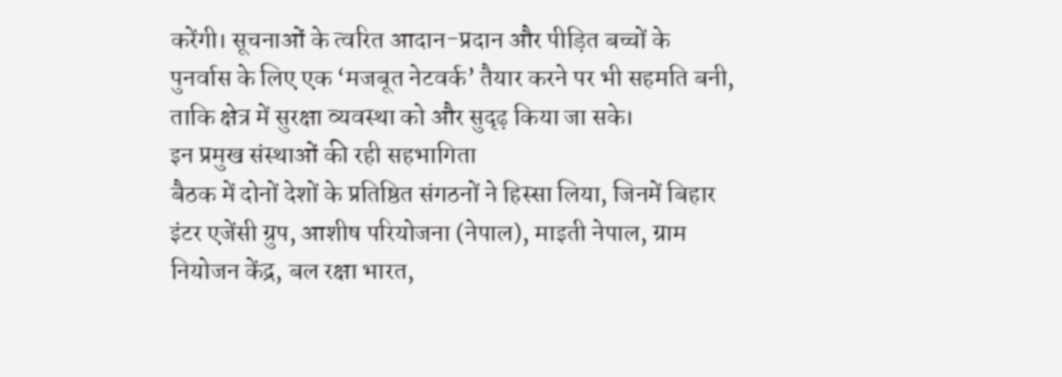करेंगी। सूचनाओं के त्वरित आदान-प्रदान और पीड़ित बच्चों के पुनर्वास के लिए एक ‘मजबूत नेटवर्क’ तैयार करने पर भी सहमति बनी, ताकि क्षेत्र में सुरक्षा व्यवस्था को और सुदृढ़ किया जा सके।
इन प्रमुख संस्थाओं की रही सहभागिता
बैठक में दोनों देशों के प्रतिष्ठित संगठनों ने हिस्सा लिया, जिनमें बिहार इंटर एजेंसी ग्रुप, आशीष परियोजना (नेपाल), माइती नेपाल, ग्राम नियोजन केंद्र, बल रक्षा भारत,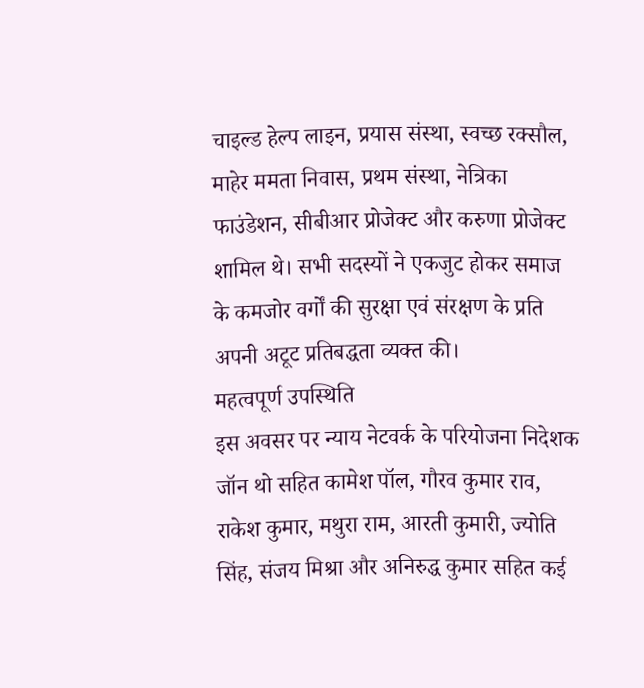चाइल्ड हेल्प लाइन, प्रयास संस्था, स्वच्छ रक्सौल, माहेर ममता निवास, प्रथम संस्था, नेत्रिका फाउंडेशन, सीबीआर प्रोजेक्ट और करुणा प्रोजेक्ट शामिल थे। सभी सदस्यों ने एकजुट होकर समाज के कमजोर वर्गों की सुरक्षा एवं संरक्षण के प्रति अपनी अटूट प्रतिबद्धता व्यक्त की।
महत्वपूर्ण उपस्थिति
इस अवसर पर न्याय नेटवर्क के परियोजना निदेशक जॉन थो सहित कामेश पॉल, गौरव कुमार राव, राकेश कुमार, मथुरा राम, आरती कुमारी, ज्योति सिंह, संजय मिश्रा और अनिरुद्ध कुमार सहित कई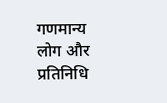गणमान्य लोग और प्रतिनिधि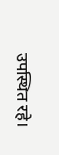उपस्थित रहे।